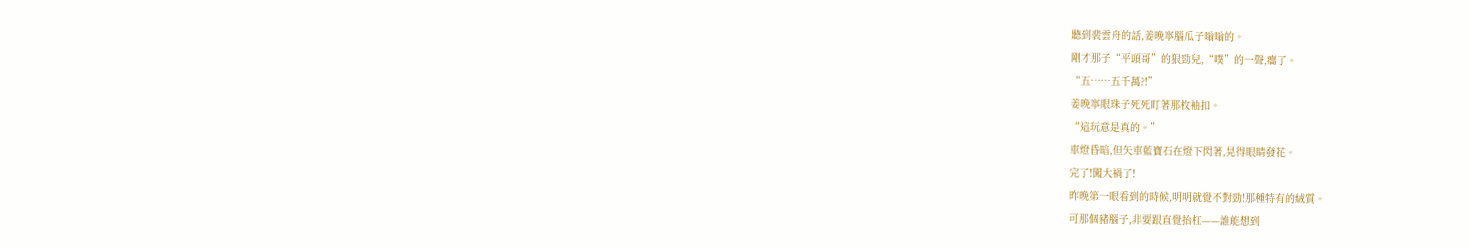聽到裴雲舟的話,姜晚寧腦瓜子嗡嗡的。
剛才那子“平頭哥”的狠勁兒,“噗”的一聲,癟了。
“五……五千萬?!”
姜晚寧眼珠子死死盯著那枚袖扣。
“這玩意是真的。”
車燈昏暗,但矢車藍寶石在燈下閃著,晃得眼睛發花。
完了!闖大禍了!
昨晚第一眼看到的時候,明明就覺不對勁!那種特有的絨質。
可那個豬腦子,非要跟直覺抬杠——誰能想到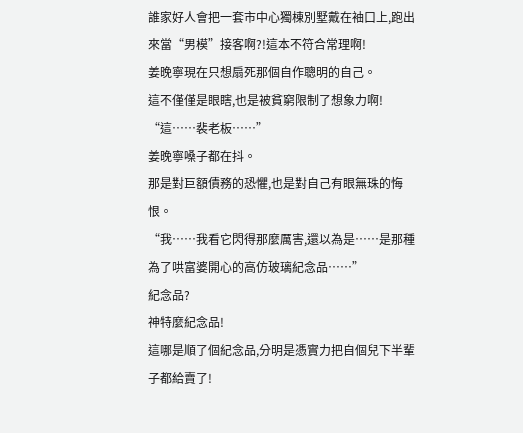誰家好人會把一套市中心獨棟別墅戴在袖口上,跑出來當“男模”接客啊?!這本不符合常理啊!
姜晚寧現在只想扇死那個自作聰明的自己。
這不僅僅是眼瞎,也是被貧窮限制了想象力啊!
“這……裴老板……”
姜晚寧嗓子都在抖。
那是對巨額債務的恐懼,也是對自己有眼無珠的悔恨。
“我……我看它閃得那麼厲害,還以為是……是那種為了哄富婆開心的高仿玻璃紀念品……”
紀念品?
神特麼紀念品!
這哪是順了個紀念品,分明是憑實力把自個兒下半輩子都給賣了!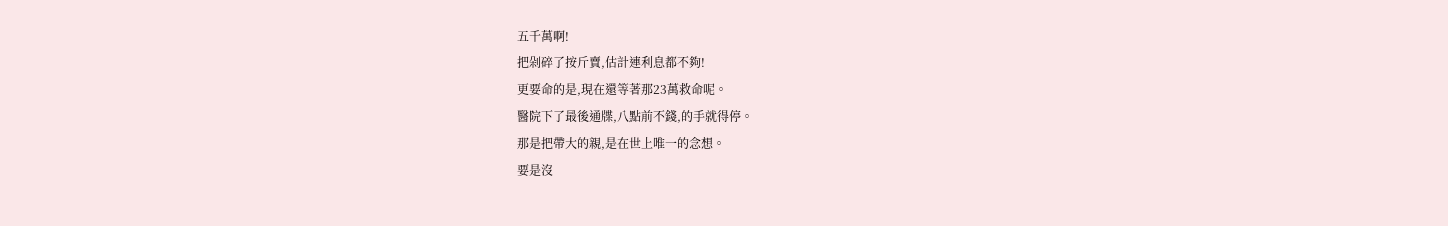五千萬啊!
把剁碎了按斤賣,估計連利息都不夠!
更要命的是,現在還等著那23萬救命呢。
醫院下了最後通牒,八點前不錢,的手就得停。
那是把帶大的親,是在世上唯一的念想。
要是沒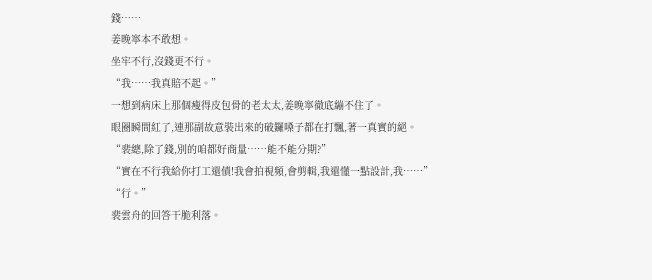錢……
姜晚寧本不敢想。
坐牢不行,沒錢更不行。
“我……我真賠不起。”
一想到病床上那個瘦得皮包骨的老太太,姜晚寧徹底繃不住了。
眼圈瞬間紅了,連那副故意裝出來的破鑼嗓子都在打飄,著一真實的絕。
“裴總,除了錢,別的咱都好商量……能不能分期?”
“實在不行我給你打工還債!我會拍視頻,會剪輯,我還懂一點設計,我……”
“行。”
裴雲舟的回答干脆利落。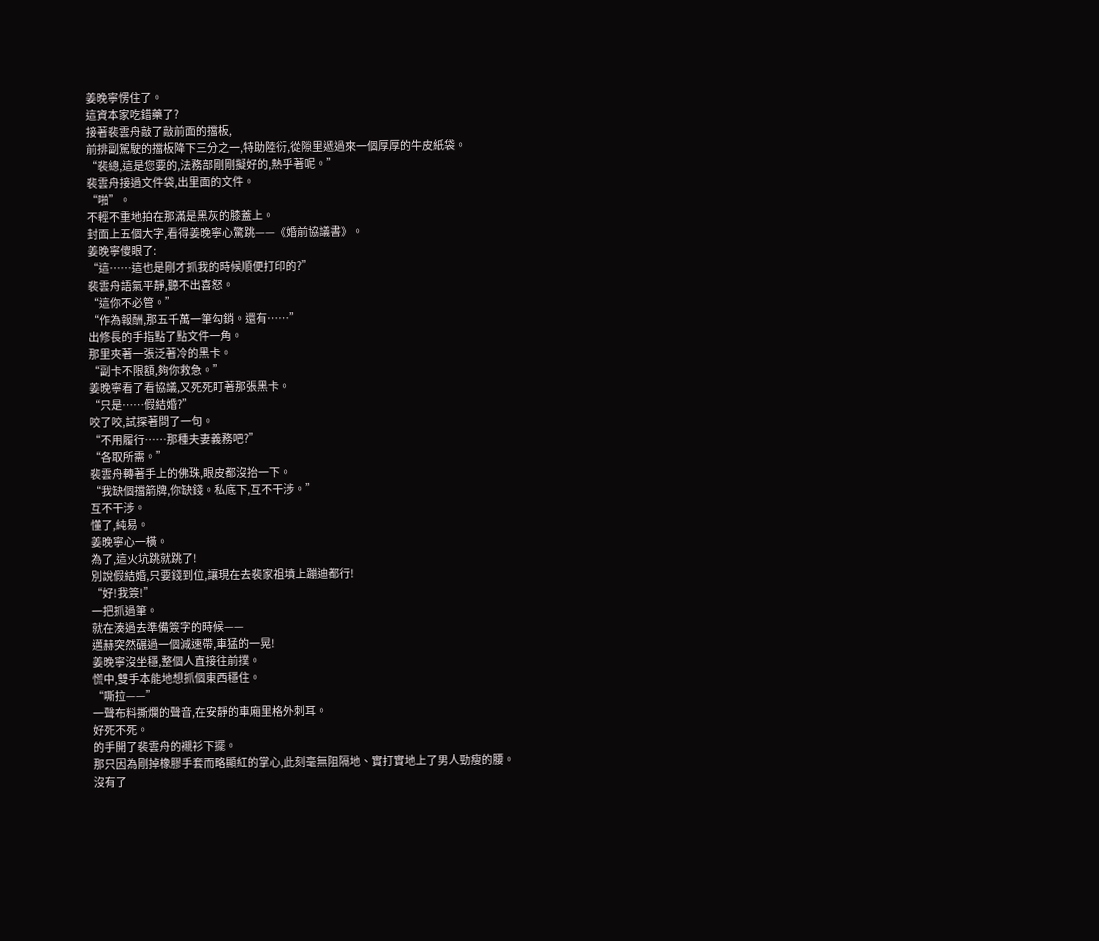姜晚寧愣住了。
這資本家吃錯藥了?
接著裴雲舟敲了敲前面的擋板,
前排副駕駛的擋板降下三分之一,特助陸衍,從隙里遞過來一個厚厚的牛皮紙袋。
“裴總,這是您要的,法務部剛剛擬好的,熱乎著呢。”
裴雲舟接過文件袋,出里面的文件。
“啪”。
不輕不重地拍在那滿是黑灰的膝蓋上。
封面上五個大字,看得姜晚寧心驚跳——《婚前協議書》。
姜晚寧傻眼了:
“這……這也是剛才抓我的時候順便打印的?”
裴雲舟語氣平靜,聽不出喜怒。
“這你不必管。”
“作為報酬,那五千萬一筆勾銷。還有……”
出修長的手指點了點文件一角。
那里夾著一張泛著冷的黑卡。
“副卡不限額,夠你救急。”
姜晚寧看了看協議,又死死盯著那張黑卡。
“只是……假結婚?”
咬了咬,試探著問了一句。
“不用履行……那種夫妻義務吧?”
“各取所需。”
裴雲舟轉著手上的佛珠,眼皮都沒抬一下。
“我缺個擋箭牌,你缺錢。私底下,互不干涉。”
互不干涉。
懂了,純易。
姜晚寧心一橫。
為了,這火坑跳就跳了!
別說假結婚,只要錢到位,讓現在去裴家祖墳上蹦迪都行!
“好!我簽!”
一把抓過筆。
就在湊過去準備簽字的時候——
邁赫突然碾過一個減速帶,車猛的一晃!
姜晚寧沒坐穩,整個人直接往前撲。
慌中,雙手本能地想抓個東西穩住。
“嘶拉——”
一聲布料撕爛的聲音,在安靜的車廂里格外刺耳。
好死不死。
的手開了裴雲舟的襯衫下擺。
那只因為剛掉橡膠手套而略顯紅的掌心,此刻毫無阻隔地、實打實地上了男人勁瘦的腰。
沒有了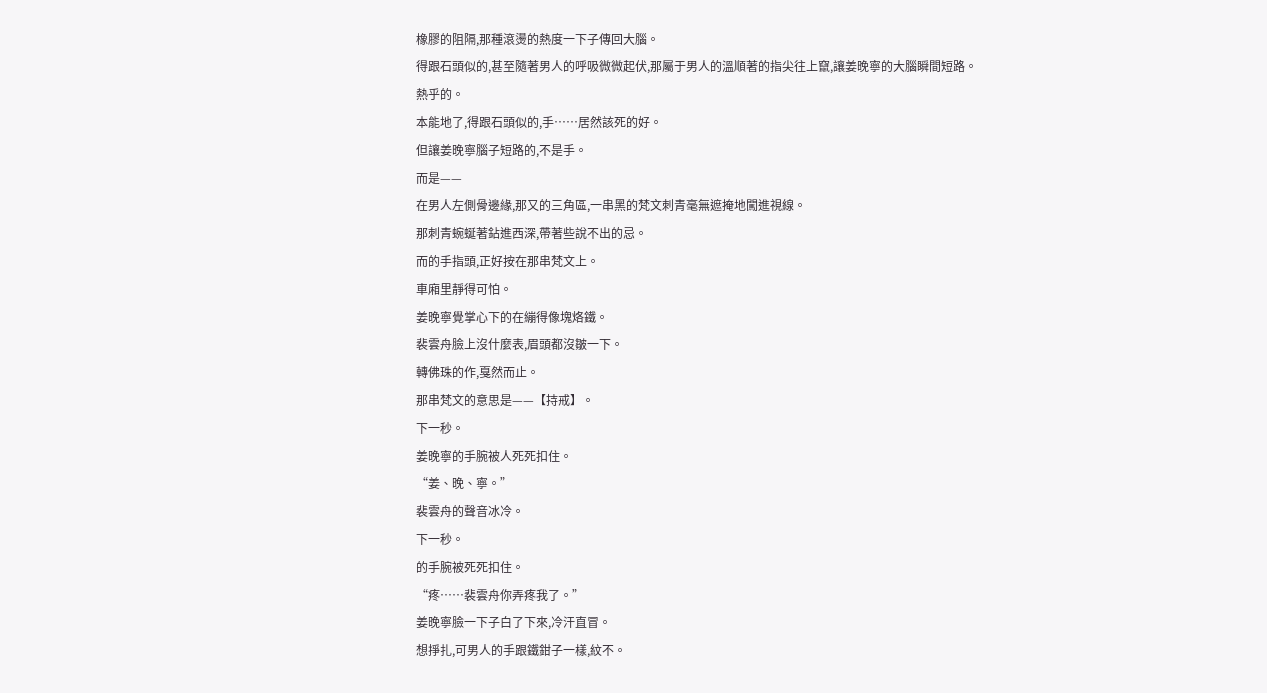橡膠的阻隔,那種滾燙的熱度一下子傳回大腦。
得跟石頭似的,甚至隨著男人的呼吸微微起伏,那屬于男人的溫順著的指尖往上竄,讓姜晚寧的大腦瞬間短路。
熱乎的。
本能地了,得跟石頭似的,手……居然該死的好。
但讓姜晚寧腦子短路的,不是手。
而是——
在男人左側骨邊緣,那又的三角區,一串黑的梵文刺青毫無遮掩地闖進視線。
那刺青蜿蜒著鉆進西深,帶著些說不出的忌。
而的手指頭,正好按在那串梵文上。
車廂里靜得可怕。
姜晚寧覺掌心下的在繃得像塊烙鐵。
裴雲舟臉上沒什麼表,眉頭都沒皺一下。
轉佛珠的作,戛然而止。
那串梵文的意思是——【持戒】。
下一秒。
姜晚寧的手腕被人死死扣住。
“姜、晚、寧。”
裴雲舟的聲音冰冷。
下一秒。
的手腕被死死扣住。
“疼……裴雲舟你弄疼我了。”
姜晚寧臉一下子白了下來,冷汗直冒。
想掙扎,可男人的手跟鐵鉗子一樣,紋不。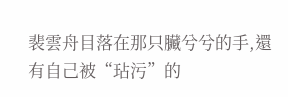裴雲舟目落在那只臟兮兮的手,還有自己被“玷污”的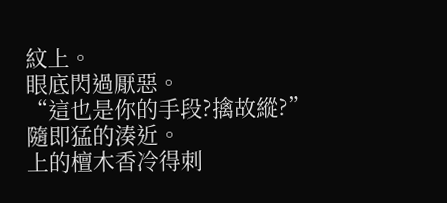紋上。
眼底閃過厭惡。
“這也是你的手段?擒故縱?”
隨即猛的湊近。
上的檀木香冷得刺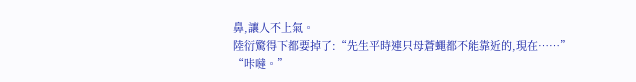鼻,讓人不上氣。
陸衍驚得下都要掉了:“先生平時連只母蒼蠅都不能靠近的,現在……”
“咔噠。”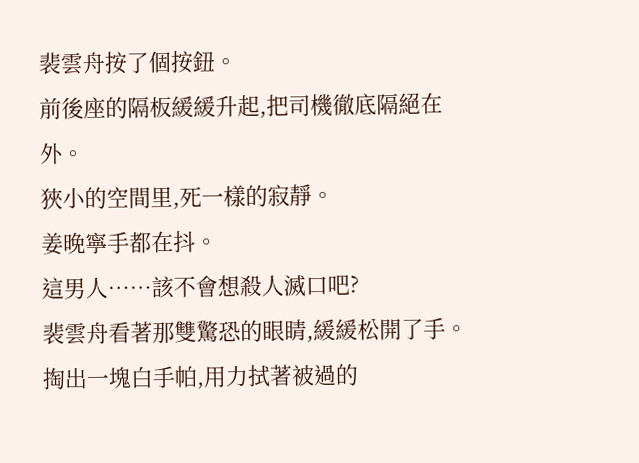裴雲舟按了個按鈕。
前後座的隔板緩緩升起,把司機徹底隔絕在外。
狹小的空間里,死一樣的寂靜。
姜晚寧手都在抖。
這男人……該不會想殺人滅口吧?
裴雲舟看著那雙驚恐的眼睛,緩緩松開了手。
掏出一塊白手帕,用力拭著被過的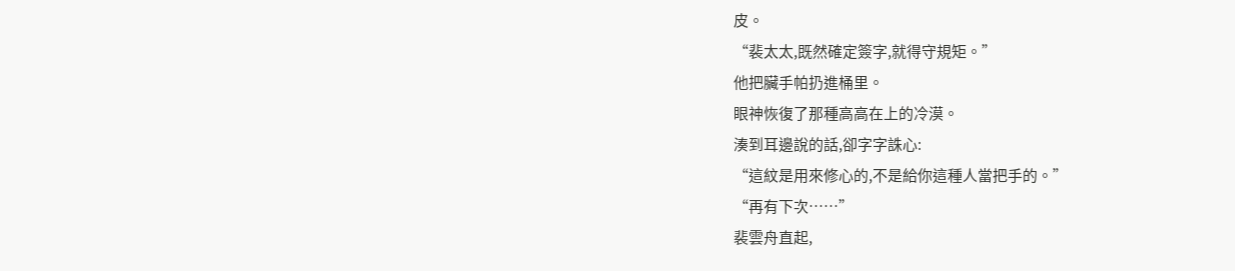皮。
“裴太太,既然確定簽字,就得守規矩。”
他把臟手帕扔進桶里。
眼神恢復了那種高高在上的冷漠。
湊到耳邊說的話,卻字字誅心:
“這紋是用來修心的,不是給你這種人當把手的。”
“再有下次……”
裴雲舟直起,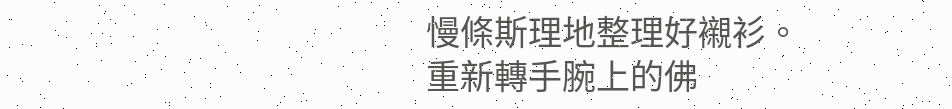慢條斯理地整理好襯衫。
重新轉手腕上的佛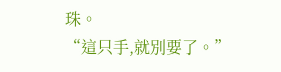珠。
“這只手,就別要了。”